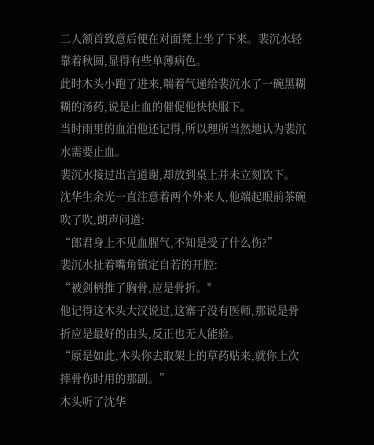二人颔首致意后便在对面凳上坐了下来。裴沉水轻靠着秋圆,显得有些单薄病色。
此时木头小跑了进来,喘着气递给裴沉水了一碗黑糊糊的汤药,说是止血的催促他快快服下。
当时雨里的血泊他还记得,所以理所当然地认为裴沉水需要止血。
裴沉水接过出言道谢,却放到桌上并未立刻饮下。
沈华生余光一直注意着两个外来人,他端起眼前茶碗吹了吹,朗声问道:
“郎君身上不见血腥气,不知是受了什么伤?”
裴沉水扯着嘴角镇定自若的开腔:
“被剑柄推了胸骨,应是骨折。"
他记得这木头大汉说过,这寨子没有医师,那说是骨折应是最好的由头,反正也无人能验。
“原是如此,木头你去取架上的草药贴来,就你上次摔骨伤时用的那副。”
木头听了沈华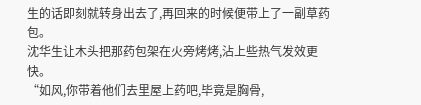生的话即刻就转身出去了,再回来的时候便带上了一副草药包。
沈华生让木头把那药包架在火旁烤烤,沾上些热气发效更快。
“如风,你带着他们去里屋上药吧,毕竟是胸骨,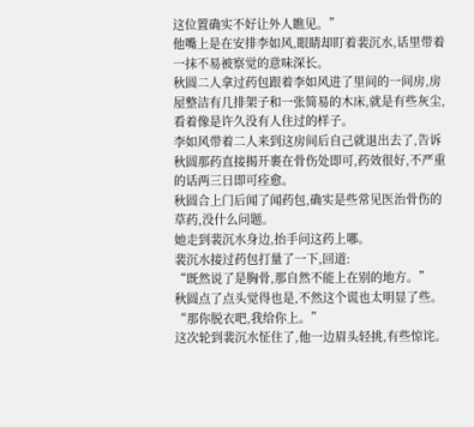这位置确实不好让外人瞧见。”
他嘴上是在安排李如风,眼睛却盯着裴沉水,话里带着一抹不易被察觉的意味深长。
秋圆二人拿过药包跟着李如风进了里间的一间房,房屋整洁有几排架子和一张简易的木床,就是有些灰尘,看着像是许久没有人住过的样子。
李如风带着二人来到这房间后自己就退出去了,告诉秋圆那药直接揭开裹在骨伤处即可,药效很好,不严重的话两三日即可痊愈。
秋圆合上门后闻了闻药包,确实是些常见医治骨伤的草药,没什么问题。
她走到裴沉水身边,抬手问这药上哪。
裴沉水接过药包打量了一下,回道:
“既然说了是胸骨,那自然不能上在别的地方。”
秋圆点了点头觉得也是,不然这个谎也太明显了些。
“那你脱衣吧,我给你上。”
这次轮到裴沉水怔住了,他一边眉头轻挑,有些惊诧。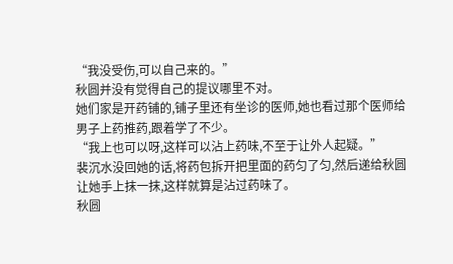“我没受伤,可以自己来的。”
秋圆并没有觉得自己的提议哪里不对。
她们家是开药铺的,铺子里还有坐诊的医师,她也看过那个医师给男子上药推药,跟着学了不少。
“我上也可以呀,这样可以沾上药味,不至于让外人起疑。”
裴沉水没回她的话,将药包拆开把里面的药匀了匀,然后递给秋圆让她手上抹一抹,这样就算是沾过药味了。
秋圆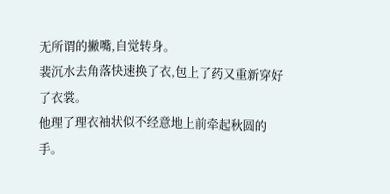无所谓的撇嘴,自觉转身。
裴沉水去角落快速换了衣,包上了药又重新穿好了衣裳。
他理了理衣袖状似不经意地上前牵起秋圆的手。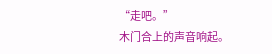“走吧。”
木门合上的声音响起。